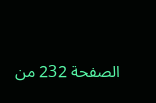الصفحة 232 من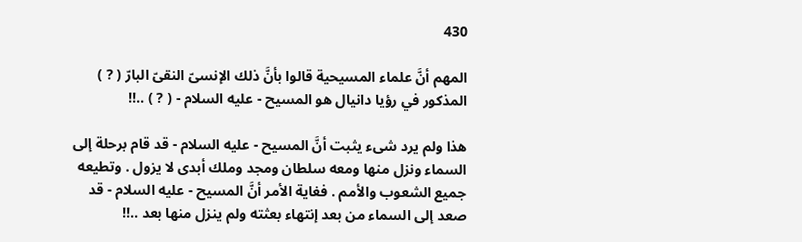430

المهم أنَّ علماء المسيحية قالوا بأنَّ ذلك الإنسىّ النقىّ البارّ ( ? ) المذكور في رؤيا دانيال هو المسيح - عليه السلام - ( ? ) ..!!

هذا ولم يرد شىء يثبت أنَّ المسيح - عليه السلام - قد قام برحلة إلى السماء ونزل منها ومعه سلطان ومجد وملك أبدى لا يزول . وتطيعه جميع الشعوب والأمم . فغاية الأمر أنَّ المسيح - عليه السلام - قد صعد إلى السماء من بعد إنتهاء بعثته ولم ينزل منها بعد ..!!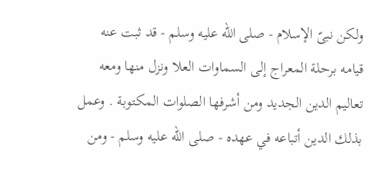ولكن نبىّ الإسلام - صلى الله عليه وسلم - قد ثبت عنه قيامه برحلة المعراج إلى السماوات العلا ونزل منها ومعه تعاليم الدين الجديد ومن أشرفها الصلوات المكتوبة . وعمل بذلك الدين أتباعه في عهده - صلى الله عليه وسلم - ومن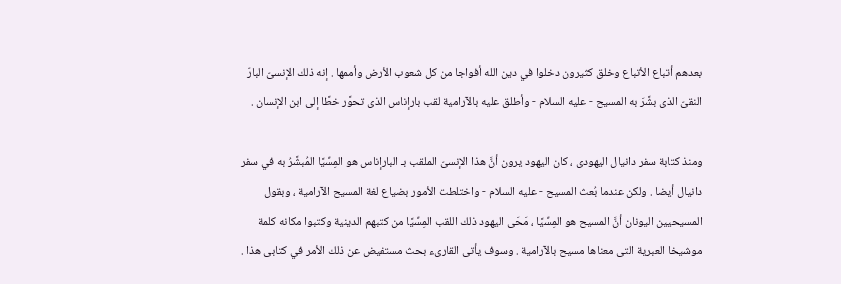بعدهم أتباع الأتباع وخلق كثيرون دخلوا في دين الله أفواجا من كل شعوب الأرض وأممها . إنه ذلك الإنسىّ البارّ النقىّ الذى بشَّرَ به المسيح - عليه السلام - وأطلق عليه بالآرامية لقب بارإناس الذى تحوَّر خطًا إلى ابن الإنسان .

ومنذ كتابة سفر دانيال اليهودى ، كان اليهود يرون أنَّ هذا الإنسىّ الملقب بـ البارإناس هو المِسِّيَّا المُبشَّرُ به في سفر دانيال أيضا . ولكن عندما بُعث المسيح - عليه السلام - واختلطت الأمور بضياع لغة المسيح الآرامية ، وبقول المسيحيين اليونان أنَّ المسيح هو المِسِّيَّا ، مَحَى اليهود ذلك اللقب المِسِّيَّا من كتبهم الدينية وكتبوا مكانه كلمة موشيخا العبرية التى معناها مسيح بالآرامية . وسوف يأتى القارىء بحث مستفيض عن ذلك الأمر في كتابى هذا .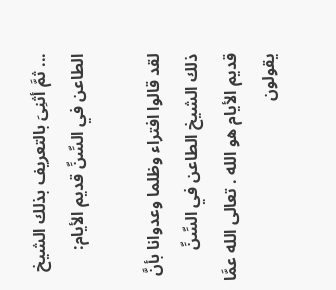... ثمَّ أثنِىَ بالتعريف بذلك الشيخ الطاعن في السِّنِّ قديم الأيام:

لقد قالوا افتراء وظلما وعدوانا بأنَّ ذلك الشيخ الطاعن في السِّنِّ قديم الأيام هو الله . تعالى الله عمَّا يقولون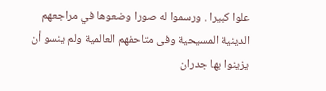علوا كبيرا . ورسموا له صورا وضعوها في مراجعهم الدينية المسيحية وفى متاحفهم العالمية ولم ينسو أن يزينوا بها جدران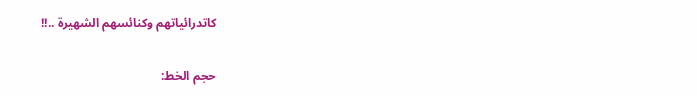كاتدرائياتهم وكنائسهم الشهيرة ..!!

حجم الخط: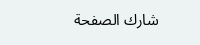شارك الصفحة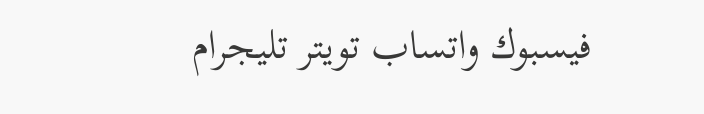فيسبوك واتساب تويتر تليجرام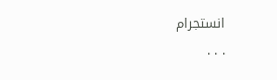انستجرام
. . .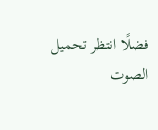فضلًا انتظر تحميل الصوت